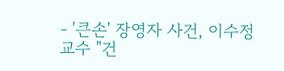- '큰손' 장영자 사건, 이수정 교수 "건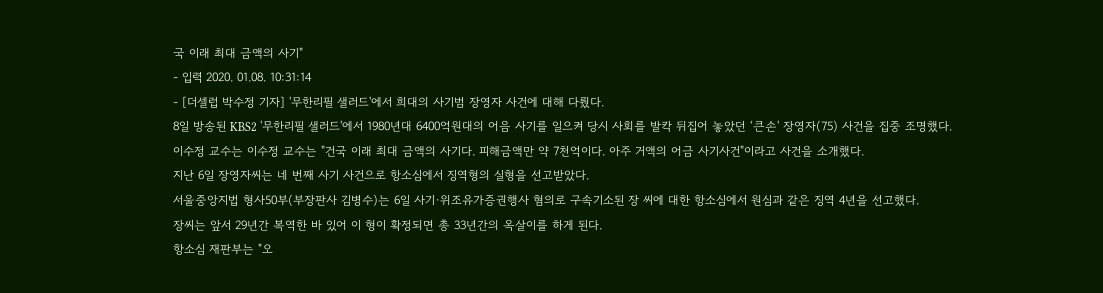국 이래 최대 금액의 사기"
- 입력 2020. 01.08. 10:31:14
- [더셀럽 박수정 기자] '무한리필 샐러드'에서 희대의 사기범 장영자 사건에 대해 다뤘다.
8일 방송된 KBS2 '무한리필 샐러드'에서 1980년대 6400억원대의 어음 사기를 일으켜 당시 사회를 발칵 뒤집어 놓았던 ‘큰손' 장영자(75) 사건을 집중 조명했다.
이수정 교수는 이수정 교수는 "건국 이래 최대 금액의 사기다. 피해금액만 약 7천억이다. 아주 거액의 어금 사기사건"이라고 사건을 소개했다.
지난 6일 장영자씨는 네 번째 사기 사건으로 항소심에서 징역형의 실형을 선고받았다.
서울중앙지법 형사50부(부장판사 김병수)는 6일 사기·위조유가증권행사 혐의로 구속기소된 장 씨에 대한 항소심에서 원심과 같은 징역 4년을 선고했다.
장씨는 앞서 29년간 복역한 바 있어 이 형이 확정되면 총 33년간의 옥살이를 하게 된다.
항소심 재판부는 "오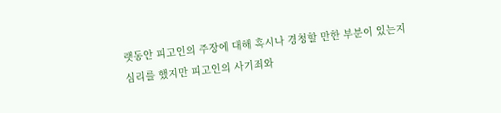랫동안 피고인의 주장에 대해 혹시나 경청할 만한 부분이 있는지 심리를 했지만 피고인의 사기죄와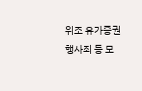위조 유가증권 행사죄 등 모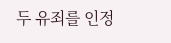두 유죄를 인정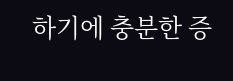하기에 충분한 증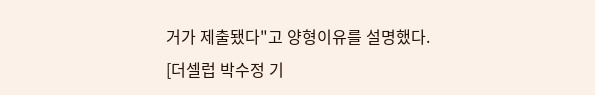거가 제출됐다"고 양형이유를 설명했다.
[더셀럽 박수정 기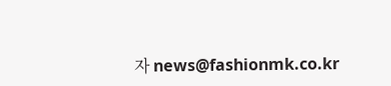자 news@fashionmk.co.kr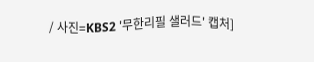/ 사진=KBS2 '무한리필 샐러드' 캡처]